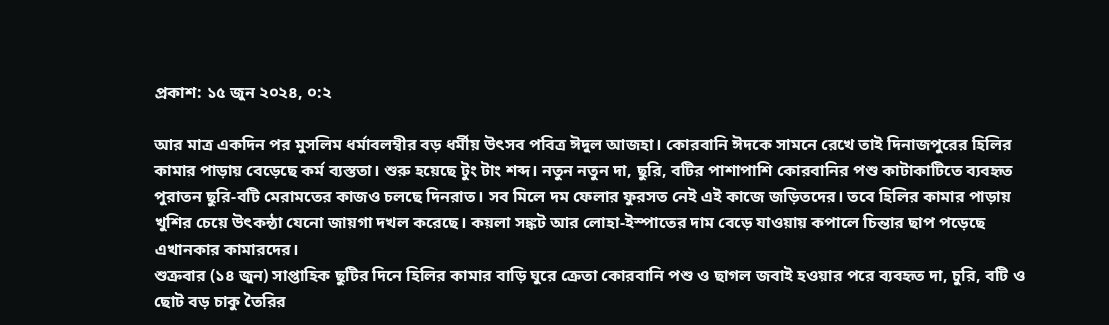প্রকাশ: ১৫ জুন ২০২৪, ০:২

আর মাত্র একদিন পর মুসলিম ধর্মাবলম্বীর বড় ধর্মীয় উৎসব পবিত্র ঈদুল আজহা। কোরবানি ঈদকে সামনে রেখে তাই দিনাজপুরের হিলির কামার পাড়ায় বেড়েছে কর্ম ব্যস্ততা। শুরু হয়েছে টুং টাং শব্দ। নতুন নতুন দা, ছুরি, বটির পাশাপাশি কোরবানির পশু কাটাকাটিতে ব্যবহৃত পুরাতন ছুরি-বটি মেরামতের কাজও চলছে দিনরাত। সব মিলে দম ফেলার ফুরসত নেই এই কাজে জড়িতদের। তবে হিলির কামার পাড়ায় খুশির চেয়ে উৎকন্ঠা যেনো জায়গা দখল করেছে। কয়লা সঙ্কট আর লোহা-ইস্পাতের দাম বেড়ে যাওয়ায় কপালে চিন্তার ছাপ পড়েছে এখানকার কামারদের।
শুক্রবার (১৪ জুন) সাপ্তাহিক ছুটির দিনে হিলির কামার বাড়ি ঘুরে ক্রেতা কোরবানি পশু ও ছাগল জবাই হওয়ার পরে ব্যবহৃত দা, চুরি, বটি ও ছোট বড় চাকু তৈরির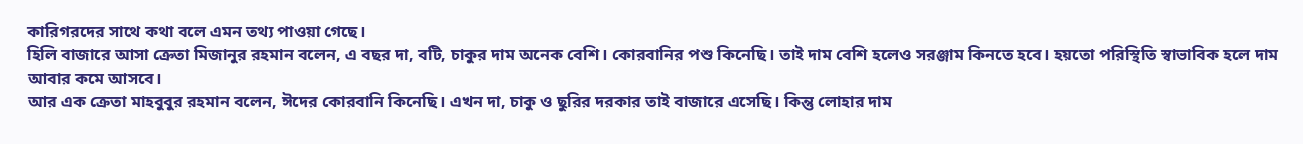কারিগরদের সাথে কথা বলে এমন তথ্য পাওয়া গেছে।
হিলি বাজারে আসা ক্রেতা মিজানুর রহমান বলেন, এ বছর দা, বটি, চাকুর দাম অনেক বেশি। কোরবানির পশু কিনেছি। তাই দাম বেশি হলেও সরঞ্জাম কিনতে হবে। হয়তো পরিস্থিতি স্বাভাবিক হলে দাম আবার কমে আসবে।
আর এক ক্রেতা মাহবুবুর রহমান বলেন, ঈদের কোরবানি কিনেছি। এখন দা, চাকু ও ছুরির দরকার তাই বাজারে এসেছি। কিন্তু লোহার দাম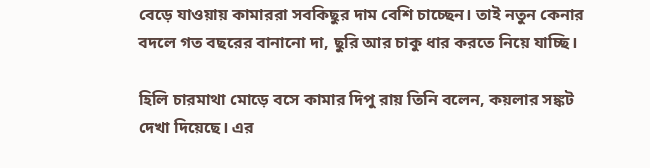বেড়ে যাওয়ায় কামাররা সবকিছুর দাম বেশি চাচ্ছেন। তাই নতুন কেনার বদলে গত বছরের বানানো দা, ছুরি আর চাকু ধার করতে নিয়ে যাচ্ছি।

হিলি চারমাথা মোড়ে বসে কামার দিপু রায় তিনি বলেন, কয়লার সঙ্কট দেখা দিয়েছে। এর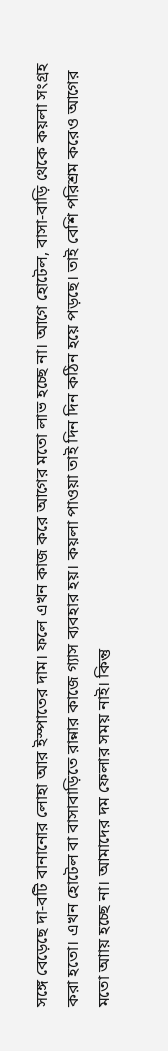সঙ্গে বেড়েছে দা-বটি বানানোর লোহা আর ইস্পাতের দাম। ফলে এখন কাজ করে আগের মতো লাভ হচ্ছে না। আগে হোটেল, বাসা-বাড়ি থেকে কয়লা সংগ্রহ করা হতো। এখন হোটেল বা বাসাবাড়িতে রান্নার কাজে গ্যাস ব্যবহার হয়। কয়লা পাওয়া তাই দিন দিন কঠিন হয়ে পড়ছে। তাই বেশি পরিশ্রম করেও আগের মতো আায় হচ্ছে না। আমাদের দম ফেলার সময় নাই। কিন্তু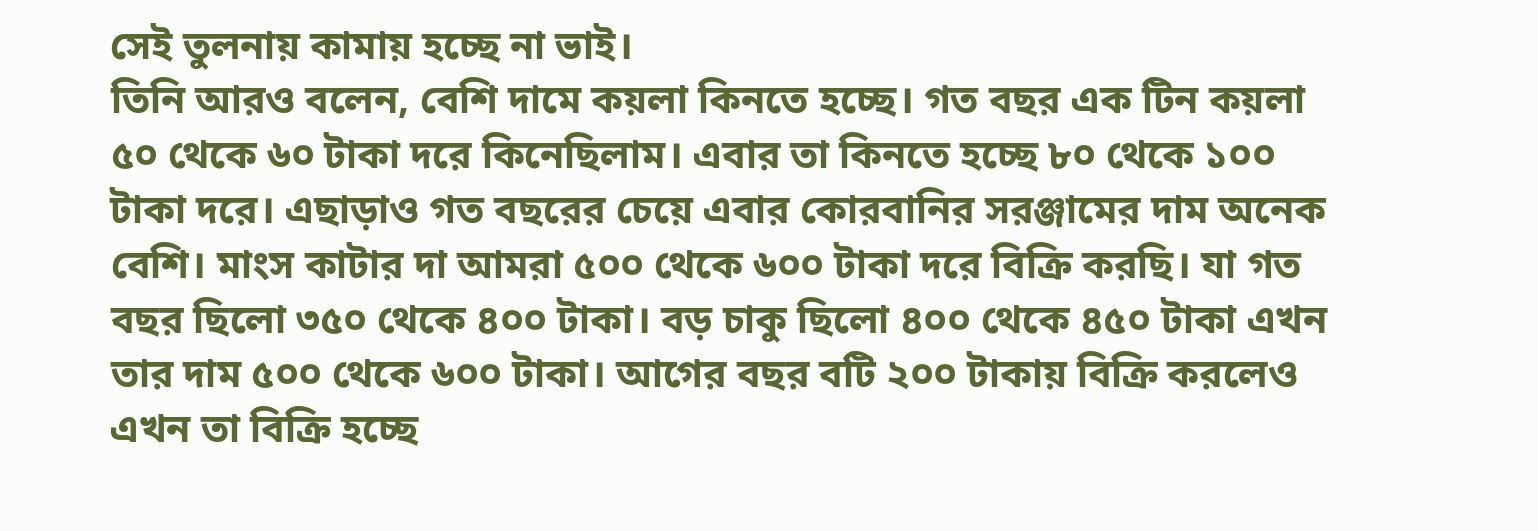সেই তুলনায় কামায় হচ্ছে না ভাই।
তিনি আরও বলেন, বেশি দামে কয়লা কিনতে হচ্ছে। গত বছর এক টিন কয়লা ৫০ থেকে ৬০ টাকা দরে কিনেছিলাম। এবার তা কিনতে হচ্ছে ৮০ থেকে ১০০ টাকা দরে। এছাড়াও গত বছরের চেয়ে এবার কোরবানির সরঞ্জামের দাম অনেক বেশি। মাংস কাটার দা আমরা ৫০০ থেকে ৬০০ টাকা দরে বিক্রি করছি। যা গত বছর ছিলো ৩৫০ থেকে ৪০০ টাকা। বড় চাকু ছিলো ৪০০ থেকে ৪৫০ টাকা এখন তার দাম ৫০০ থেকে ৬০০ টাকা। আগের বছর বটি ২০০ টাকায় বিক্রি করলেও এখন তা বিক্রি হচ্ছে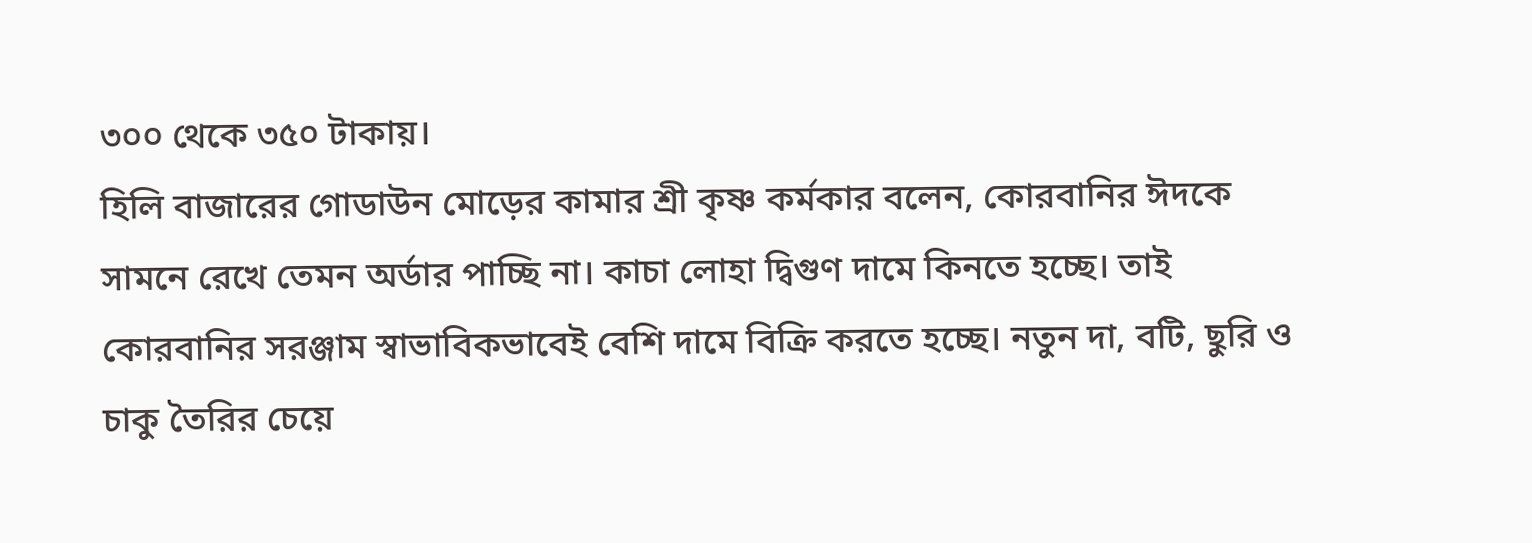৩০০ থেকে ৩৫০ টাকায়।
হিলি বাজারের গোডাউন মোড়ের কামার শ্রী কৃষ্ণ কর্মকার বলেন, কোরবানির ঈদকে সামনে রেখে তেমন অর্ডার পাচ্ছি না। কাচা লোহা দ্বিগুণ দামে কিনতে হচ্ছে। তাই কোরবানির সরঞ্জাম স্বাভাবিকভাবেই বেশি দামে বিক্রি করতে হচ্ছে। নতুন দা, বটি, ছুরি ও চাকু তৈরির চেয়ে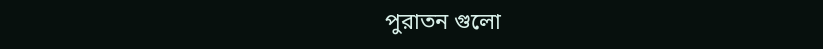পুরাতন গুলো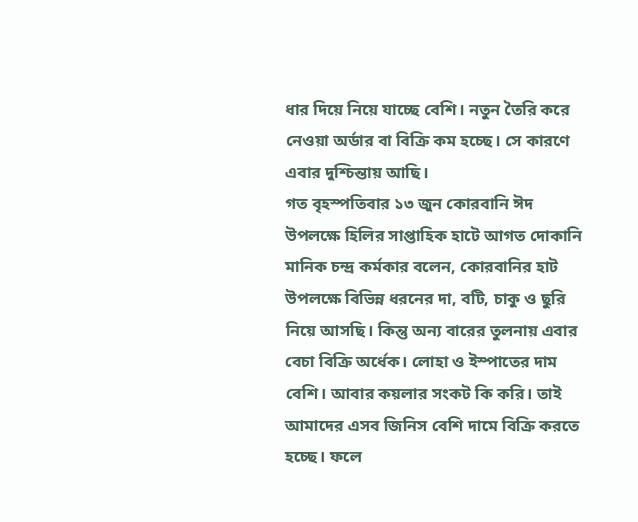ধার দিয়ে নিয়ে যাচ্ছে বেশি। নতুন তৈরি করে নেওয়া অর্ডার বা বিক্রি কম হচ্ছে। সে কারণে এবার দুশ্চিন্তায় আছি।
গত বৃহস্পতিবার ১৩ জুন কোরবানি ঈদ উপলক্ষে হিলির সাপ্তাহিক হাটে আগত দোকানি মানিক চন্দ্র কর্মকার বলেন, কোরবানির হাট উপলক্ষে বিভিন্ন ধরনের দা, বটি, চাকু ও ছুরি নিয়ে আসছি। কিন্তু অন্য বারের তুলনায় এবার বেচা বিক্রি অর্ধেক। লোহা ও ইস্পাতের দাম বেশি। আবার কয়লার সংকট কি করি। তাই আমাদের এসব জিনিস বেশি দামে বিক্রি করতে হচ্ছে। ফলে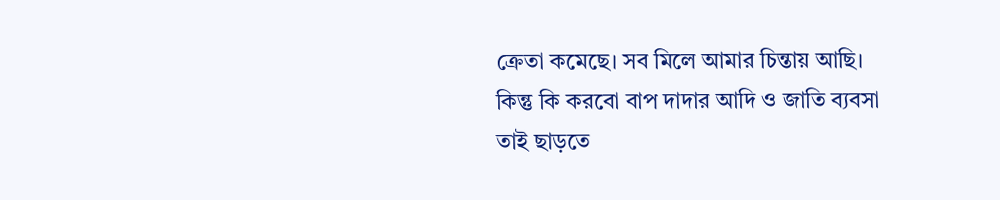ক্রেতা কমেছে। সব মিলে আমার চিন্তায় আছি। কিন্তু কি করবো বাপ দাদার আদি ও জাতি ব্যবসা তাই ছাড়তে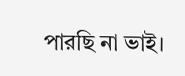পারছি না ভাই।